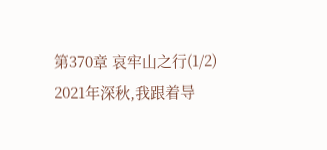第370章 哀牢山之行(1/2)
2021年深秋,我跟着导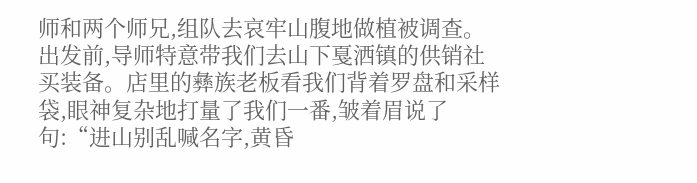师和两个师兄,组队去哀牢山腹地做植被调查。出发前,导师特意带我们去山下戛洒镇的供销社买装备。店里的彝族老板看我们背着罗盘和采样袋,眼神复杂地打量了我们一番,皱着眉说了句:“进山别乱喊名字,黄昏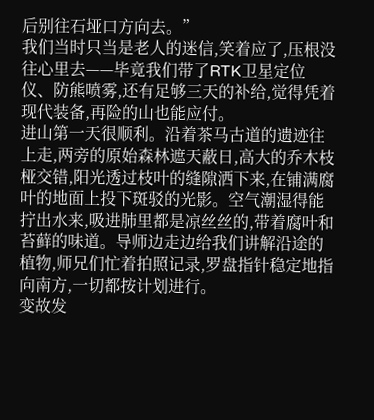后别往石垭口方向去。”
我们当时只当是老人的迷信,笑着应了,压根没往心里去——毕竟我们带了RTK卫星定位仪、防熊喷雾,还有足够三天的补给,觉得凭着现代装备,再险的山也能应付。
进山第一天很顺利。沿着茶马古道的遗迹往上走,两旁的原始森林遮天蔽日,高大的乔木枝桠交错,阳光透过枝叶的缝隙洒下来,在铺满腐叶的地面上投下斑驳的光影。空气潮湿得能拧出水来,吸进肺里都是凉丝丝的,带着腐叶和苔藓的味道。导师边走边给我们讲解沿途的植物,师兄们忙着拍照记录,罗盘指针稳定地指向南方,一切都按计划进行。
变故发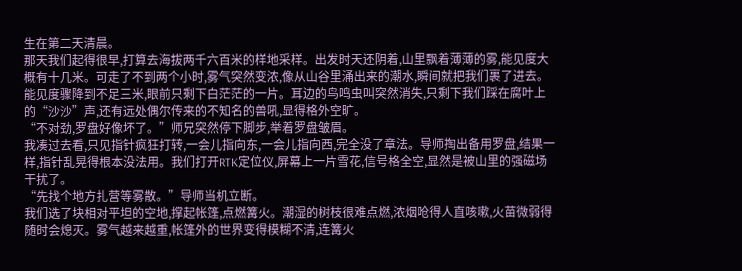生在第二天清晨。
那天我们起得很早,打算去海拔两千六百米的样地采样。出发时天还阴着,山里飘着薄薄的雾,能见度大概有十几米。可走了不到两个小时,雾气突然变浓,像从山谷里涌出来的潮水,瞬间就把我们裹了进去。
能见度骤降到不足三米,眼前只剩下白茫茫的一片。耳边的鸟鸣虫叫突然消失,只剩下我们踩在腐叶上的“沙沙”声,还有远处偶尔传来的不知名的兽吼,显得格外空旷。
“不对劲,罗盘好像坏了。”师兄突然停下脚步,举着罗盘皱眉。
我凑过去看,只见指针疯狂打转,一会儿指向东,一会儿指向西,完全没了章法。导师掏出备用罗盘,结果一样,指针乱晃得根本没法用。我们打开RTK定位仪,屏幕上一片雪花,信号格全空,显然是被山里的强磁场干扰了。
“先找个地方扎营等雾散。”导师当机立断。
我们选了块相对平坦的空地,撑起帐篷,点燃篝火。潮湿的树枝很难点燃,浓烟呛得人直咳嗽,火苗微弱得随时会熄灭。雾气越来越重,帐篷外的世界变得模糊不清,连篝火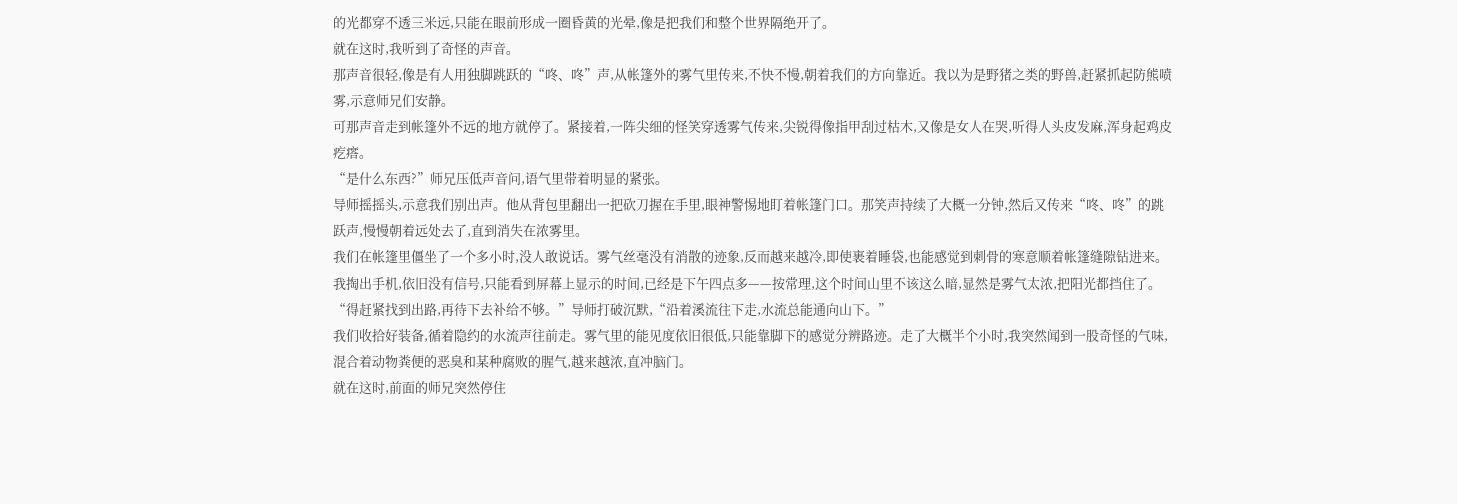的光都穿不透三米远,只能在眼前形成一圈昏黄的光晕,像是把我们和整个世界隔绝开了。
就在这时,我听到了奇怪的声音。
那声音很轻,像是有人用独脚跳跃的“咚、咚”声,从帐篷外的雾气里传来,不快不慢,朝着我们的方向靠近。我以为是野猪之类的野兽,赶紧抓起防熊喷雾,示意师兄们安静。
可那声音走到帐篷外不远的地方就停了。紧接着,一阵尖细的怪笑穿透雾气传来,尖锐得像指甲刮过枯木,又像是女人在哭,听得人头皮发麻,浑身起鸡皮疙瘩。
“是什么东西?”师兄压低声音问,语气里带着明显的紧张。
导师摇摇头,示意我们别出声。他从背包里翻出一把砍刀握在手里,眼神警惕地盯着帐篷门口。那笑声持续了大概一分钟,然后又传来“咚、咚”的跳跃声,慢慢朝着远处去了,直到消失在浓雾里。
我们在帐篷里僵坐了一个多小时,没人敢说话。雾气丝毫没有消散的迹象,反而越来越冷,即使裹着睡袋,也能感觉到刺骨的寒意顺着帐篷缝隙钻进来。我掏出手机,依旧没有信号,只能看到屏幕上显示的时间,已经是下午四点多——按常理,这个时间山里不该这么暗,显然是雾气太浓,把阳光都挡住了。
“得赶紧找到出路,再待下去补给不够。”导师打破沉默,“沿着溪流往下走,水流总能通向山下。”
我们收拾好装备,循着隐约的水流声往前走。雾气里的能见度依旧很低,只能靠脚下的感觉分辨路迹。走了大概半个小时,我突然闻到一股奇怪的气味,混合着动物粪便的恶臭和某种腐败的腥气,越来越浓,直冲脑门。
就在这时,前面的师兄突然停住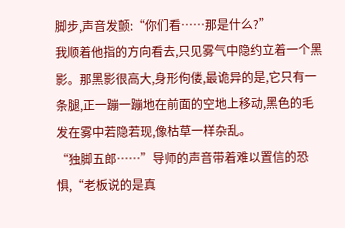脚步,声音发颤:“你们看……那是什么?”
我顺着他指的方向看去,只见雾气中隐约立着一个黑影。那黑影很高大,身形佝偻,最诡异的是,它只有一条腿,正一蹦一蹦地在前面的空地上移动,黑色的毛发在雾中若隐若现,像枯草一样杂乱。
“独脚五郎……”导师的声音带着难以置信的恐惧,“老板说的是真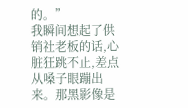的。”
我瞬间想起了供销社老板的话,心脏狂跳不止,差点从嗓子眼蹦出来。那黑影像是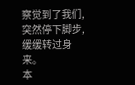察觉到了我们,突然停下脚步,缓缓转过身来。
本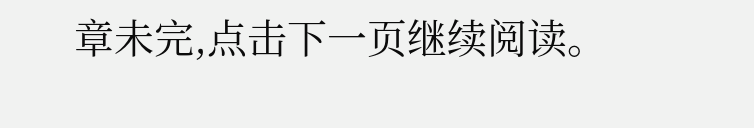章未完,点击下一页继续阅读。